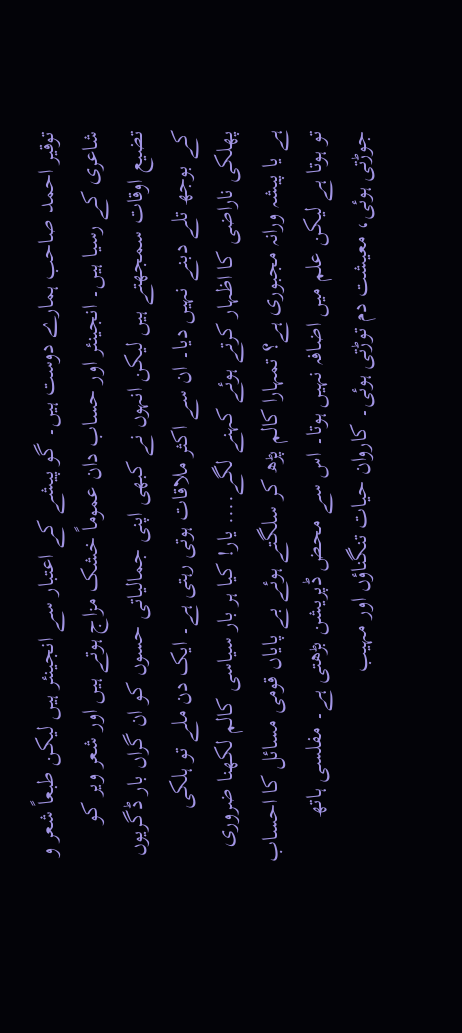توقیر احمد صاحب ہمارے دوست ہیں۔ گو پیشے کے اعتبار سے انجینئر ہیں لیکن طبعاً شعر و شاعری کے رسیا ہیں۔ انجینئر اور حساب دان عموماً خشک مزاج ہوتے ہیں اور شعر ویر کو تضیع اوقات سمجھتے ہیں لیکن انہوں نے کبھی اپنی جمالیاتی حسوں کو ان گراں بار ڈگریوں کے بوجھ تلے دبنے نہیں دیا۔ ان سے اکثر ملاقات ہوتی رہتی ہے۔ ایک دن ملے تو ہلکی پھلکی ناراضی کا اظہار کرتے ہوئے کہنے لگے.... یار! کیا ہر بار سیاسی کالم لکھنا ضروری ہے یا پیشہ ورانہ مجبوری ہے؟ تمہارا کالم پڑھ کر سلگتے ہوئے بے پایاں قومی مسائل کا احساب تو ہوتا ہے لیکن علم میں اضافہ نہیں ہوتا۔ اس سے محض ڈپریشن بڑھتی ہے۔ مفلسی ہاتھ جوڑتی ہوئی، معیشت دم توڑتی ہوئی۔ کاروان حیات تنگناؤں اور مہیب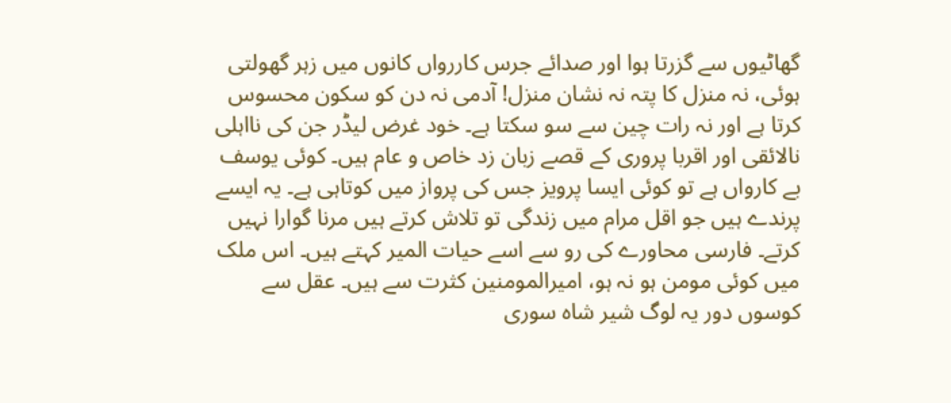گھاٹیوں سے گزرتا ہوا اور صدائے جرس کاررواں کانوں میں زہر گھولتی ہوئی، نہ منزل کا پتہ نہ نشان منزل! آدمی نہ دن کو سکون محسوس کرتا ہے اور نہ رات چین سے سو سکتا ہے۔ خود غرض لیڈر جن کی نااہلی نالائقی اور اقربا پروری کے قصے زبان زد خاص و عام ہیں۔ کوئی یوسف بے کارواں ہے تو کوئی ایسا پرویز جس کی پرواز میں کوتاہی ہے۔ یہ ایسے پرندے ہیں جو اقل مرام میں زندگی تو تلاش کرتے ہیں مرنا گوارا نہیں کرتے۔ فارسی محاورے کی رو سے اسے حیات المیر کہتے ہیں۔ اس ملک میں کوئی مومن ہو نہ ہو، امیرالمومنین کثرت سے ہیں۔ عقل سے کوسوں دور یہ لوگ شیر شاہ سوری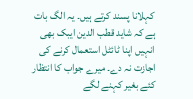کہلانا پسند کرتے ہیں۔ یہ الگ بات ہے کہ شاید قطب الدین ایبک بھی انہیں اپنا ٹائٹل استعمال کرنے کی اجازت نہ دے۔ میرے جواب کا انتظار کئے بغیر کہنے لگے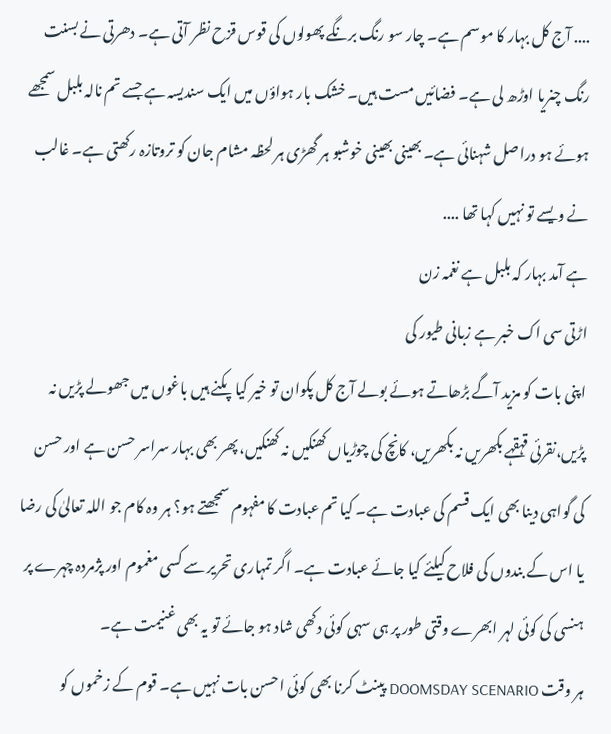.... آج کل بہار کا موسم ہے۔ چار سو رنگ برنگے پھولوں کی قوس قزح نظر آتی ہے۔ دھرتی نے بسنت رنگ چنریا اوڑھ لی ہے۔ فضائیں مست ہیں۔ خشک بار ہواؤں میں ایک سندیسہ ہے جسے تم نالہ بلبل سمجھے ہوئے ہو دراصل شہنائی ہے۔ بھینی بھینی خوشبو ہر گھڑی ہر لحظہ مشام جان کو تروتازہ رکھتی ہے۔ غالب نے ویسے تو نہیں کہا تھا ....
ہے آمد بہار کہ بلبل ہے نغمہ زن
اڑتی سی اک خبر ہے زبانی طیور کی
اپنی بات کو مزید آگے بڑھاتے ہوئے بولے آج کل پکوان تو خیر کیا پکنے ہیں باغوں میں جھولے پڑیں نہ پڑیں،نقرئی قہقہے بکھریں نہ بکھریں، کانچ کی چوڑیاں کھنکیں نہ کھنکیں، پھر بھی بہار سراسر حسن ہے اور حسن کی گواہی دینا بھی ایک قسم کی عبادت ہے۔ کیا تم عبادت کا مفہوم سمجھتے ہو؟ ہر وہ کام جو اللہ تعالیٰ کی رضا یا اس کے بندوں کی فلاح کیلئے کیا جائے عبادت ہے۔ اگر تمہاری تحریر سے کسی مغموم اور پژمردہ چہرے پر ہنسی کی کوئی لہر ابھرے وقتی طور پر ہی سہی کوئی دکھی شاد ہو جائے تو یہ بھی غنیمت ہے۔
ہر وقت DOOMSDAY SCENARIO پینٹ کرنا بھی کوئی احسن بات نہیں ہے۔ قوم کے زخموں کو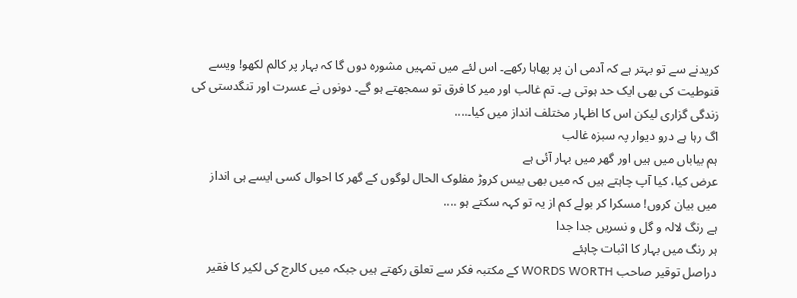کریدنے سے تو بہتر ہے کہ آدمی ان پر پھاہا رکھے۔ اس لئے میں تمہیں مشورہ دوں گا کہ بہار پر کالم لکھو! ویسے قنوطیت کی بھی ایک حد ہوتی ہے۔ تم غالب اور میر کا فرق تو سمجھتے ہو گے۔ دونوں نے عسرت اور تنگدستی کی زندگی گزاری لیکن اس کا اظہار مختلف انداز میں کیا۔....
اگ رہا ہے درو دیوار پہ سبزہ غالب
ہم بیاباں میں ہیں اور گھر میں بہار آئی ہے
عرض کیا، کیا آپ چاہتے ہیں کہ میں بھی بیس کروڑ مفلوک الحال لوگوں کے گھر کا احوال کسی ایسے ہی انداز میں بیان کروں! مسکرا کر بولے کم از یہ تو کہہ سکتے ہو ....
ہے رنگ لالہ و گل و نسریں جدا جدا
ہر رنگ میں بہار کا اثبات چاہئے
دراصل توقیر صاحب WORDS WORTH کے مکتبہ فکر سے تعلق رکھتے ہیں جبکہ میں کالرج کی لکیر کا فقیر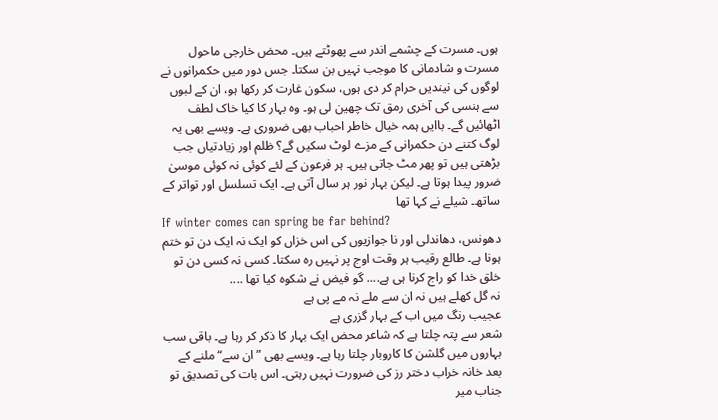ہوں۔ مسرت کے چشمے اندر سے پھوٹتے ہیں۔ محض خارجی ماحول مسرت و شادمانی کا موجب نہیں بن سکتا۔ جس دور میں حکمرانوں نے لوگوں کی نیندیں حرام کر دی ہوں، سکون غارت کر رکھا ہو، ان کے لبوں سے ہنسی کی آخری رمق تک چھین لی ہو۔ وہ بہار کا کیا خاک لطف اٹھائیں گے۔ باایں ہمہ خیال خاطر احباب بھی ضروری ہے۔ ویسے بھی یہ لوگ کتنے دن حکمرانی کے مزے لوٹ سکیں گے؟ ظلم اور زیادتیاں جب بڑھتی ہیں تو پھر مٹ جاتی ہیں۔ ہر فرعون کے لئے کوئی نہ کوئی موسیٰ ضرور پیدا ہوتا ہے۔ لیکن بہار نور ہر سال آتی ہے۔ ایک تسلسل اور تواتر کے ساتھ۔ شیلے نے کہا تھا
If winter comes can spring be far behind?
دھونس، دھاندلی اور نا جوازیوں کی اس خزاں کو ایک نہ ایک دن تو ختم ہونا ہے۔ طالع رقیب ہر وقت اوج پر نہیں رہ سکتا۔ کسی نہ کسی دن تو خلق خدا کو راج کرنا ہی ہے.... گو فیض نے شکوہ کیا تھا ....
نہ گل کھلے ہیں نہ ان سے ملے نہ مے پی ہے
عجیب رنگ میں اب کے بہار گزری ہے
شعر سے پتہ چلتا ہے کہ شاعر محض ایک بہار کا ذکر کر رہا ہے۔ باقی سب بہاروں میں گلشن کا کاروبار چلتا رہا ہے۔ ویسے بھی ”ان سے“ ملنے کے بعد خانہ خراب دختر رز کی ضرورت نہیں رہتی۔ اس بات کی تصدیق تو جناب میر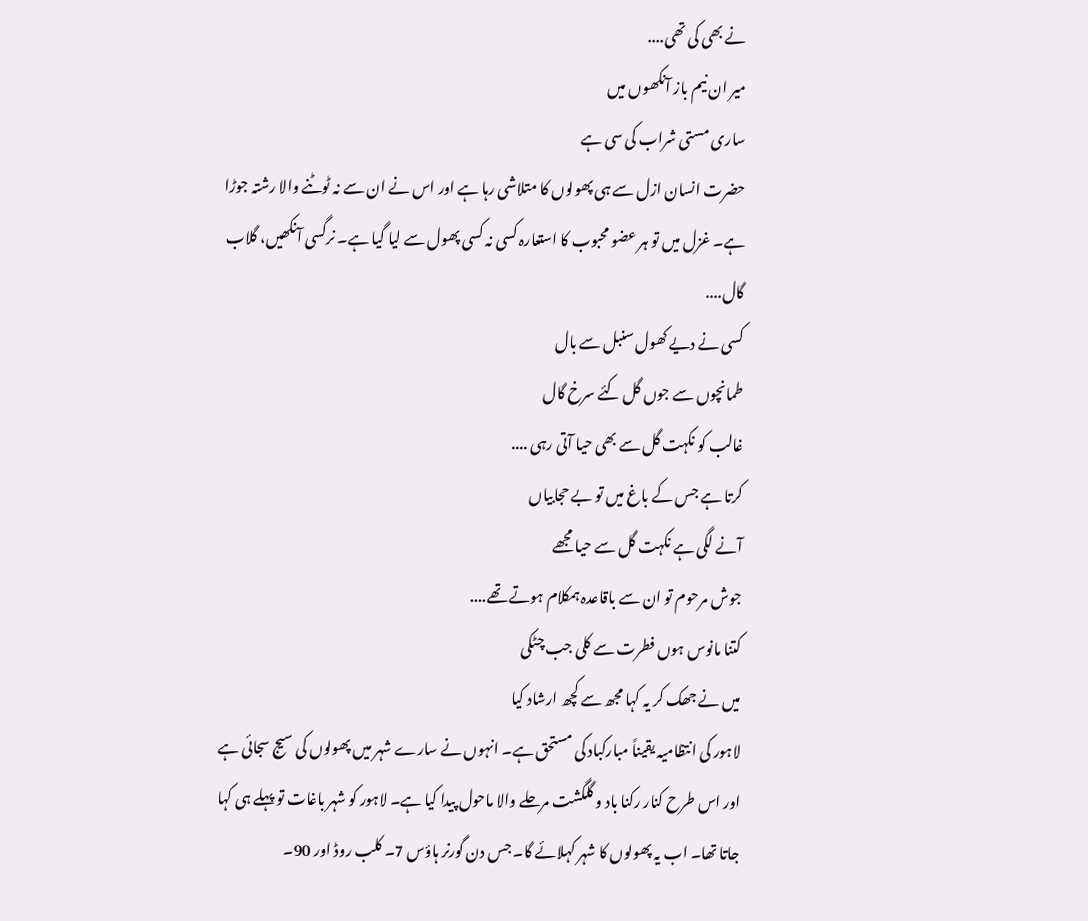نے بھی کی تھی....
میر ان نیم باز آنکھوں میں
ساری مستی شراب کی سی ہے
حضرت انسان ازل سے ہی پھولوں کا متلاشی رہا ہے اور اس نے ان سے نہ ٹوٹنے والا رشتہ جوڑا ہے۔ غزل میں تو ہر عضو محبوب کا استعارہ کسی نہ کسی پھول سے لیا گیا ہے۔ نرگسی آنکھیں، گلاب گال....
کسی نے دیے کھول سنبل سے بال
طمانچوں سے جوں گل کئے سرخ گال
غالب کو نکہت گل سے بھی حیا آتی رہی ....
کرتا ہے جس کے باغ میں تو بے حجابیاں
آنے لگی ہے نکہت گل سے حیا مجھے
جوش مرحوم تو ان سے باقاعدہ ہمکلام ہوتے تھے....
کتنا مانوس ہوں فطرت سے کلی جب چٹکی
میں نے جھک کر یہ کہا مجھ سے کچھ ارشاد کیا
لاہور کی انتظامیہ یقیناً مبارکباد کی مستحق ہے۔ انہوں نے سارے شہر میں پھولوں کی سیج سجائی ہے اور اس طرح کنار رکنا باد و گلگشت مرحلے والا ماحول پیدا کیا ہے۔ لاہور کو شہر باغات تو پہلے ہی کہا جاتا تھا۔ اب یہ پھولوں کا شہر کہلائے گا۔ جس دن گورنر ہاؤس 7۔ کلب روڈ اور 90۔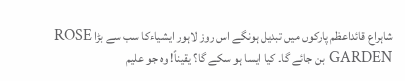شاہراع قائداعظم پارکوں میں تبدیل ہونگے اس روز لاہور ایشیاءکا سب سے بڑا ROSE GARDEN بن جائے گا۔ کیا ایسا ہو سکے گا؟ یقیناً! وہ جو علیم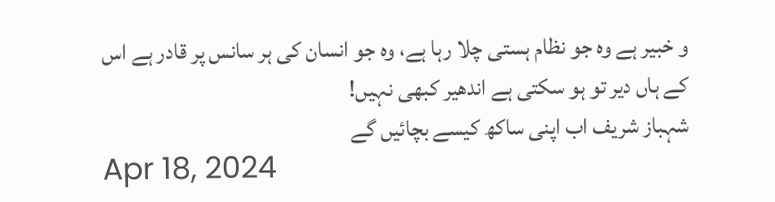و خبیر ہے وہ جو نظام ہستی چلا رہا ہے، وہ جو انسان کی ہر سانس پر قادر ہے اس کے ہاں دیر تو ہو سکتی ہے اندھیر کبھی نہیں!
شہباز شریف اب اپنی ساکھ کیسے بچائیں گے
Apr 18, 2024